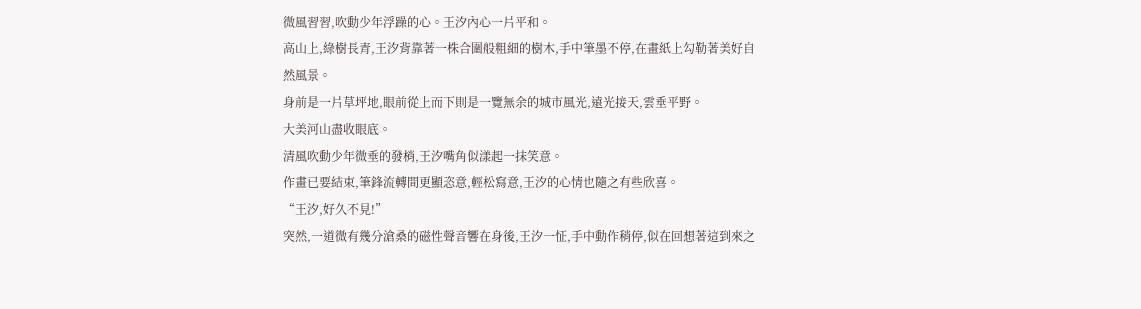微風習習,吹動少年浮躁的心。王汐內心一片平和。
高山上,綠樹長青,王汐背靠著一株合圍般粗細的樹木,手中筆墨不停,在畫紙上勾勒著美好自然風景。
身前是一片草坪地,眼前從上而下則是一覽無余的城市風光,遠光接天,雲垂平野。
大美河山盡收眼底。
清風吹動少年微垂的發梢,王汐嘴角似漾起一抹笑意。
作畫已要結束,筆鋒流轉間更顯恣意,輕松寫意,王汐的心情也隨之有些欣喜。
“王汐,好久不見!”
突然,一道微有幾分滄桑的磁性聲音響在身後,王汐一怔,手中動作稍停,似在回想著這到來之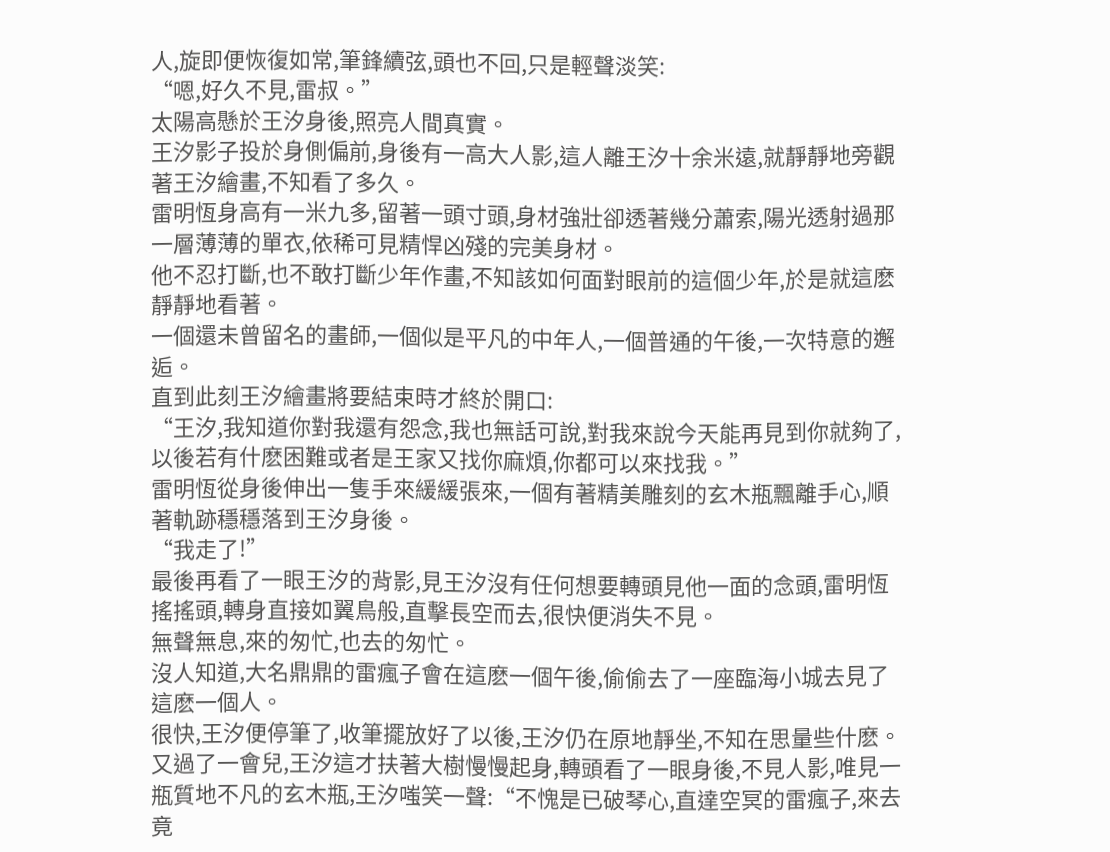人,旋即便恢復如常,筆鋒續弦,頭也不回,只是輕聲淡笑:
“嗯,好久不見,雷叔。”
太陽高懸於王汐身後,照亮人間真實。
王汐影子投於身側偏前,身後有一高大人影,這人離王汐十余米遠,就靜靜地旁觀著王汐繪畫,不知看了多久。
雷明恆身高有一米九多,留著一頭寸頭,身材強壯卻透著幾分蕭索,陽光透射過那一層薄薄的單衣,依稀可見精悍凶殘的完美身材。
他不忍打斷,也不敢打斷少年作畫,不知該如何面對眼前的這個少年,於是就這麽靜靜地看著。
一個還未曾留名的畫師,一個似是平凡的中年人,一個普通的午後,一次特意的邂逅。
直到此刻王汐繪畫將要結束時才終於開口:
“王汐,我知道你對我還有怨念,我也無話可說,對我來說今天能再見到你就夠了,以後若有什麽困難或者是王家又找你麻煩,你都可以來找我。”
雷明恆從身後伸出一隻手來緩緩張來,一個有著精美雕刻的玄木瓶飄離手心,順著軌跡穩穩落到王汐身後。
“我走了!”
最後再看了一眼王汐的背影,見王汐沒有任何想要轉頭見他一面的念頭,雷明恆搖搖頭,轉身直接如翼鳥般,直擊長空而去,很快便消失不見。
無聲無息,來的匆忙,也去的匆忙。
沒人知道,大名鼎鼎的雷瘋子會在這麽一個午後,偷偷去了一座臨海小城去見了這麽一個人。
很快,王汐便停筆了,收筆擺放好了以後,王汐仍在原地靜坐,不知在思量些什麽。
又過了一會兒,王汐這才扶著大樹慢慢起身,轉頭看了一眼身後,不見人影,唯見一瓶質地不凡的玄木瓶,王汐嗤笑一聲:“不愧是已破琴心,直達空冥的雷瘋子,來去竟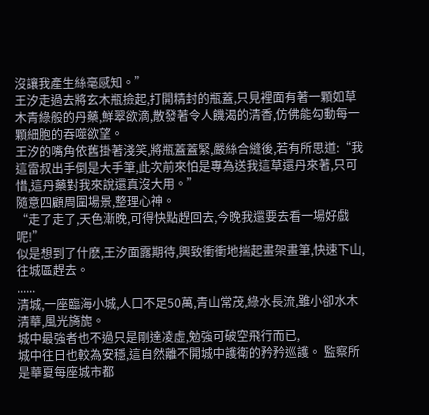沒讓我產生絲毫感知。”
王汐走過去將玄木瓶撿起,打開精封的瓶蓋,只見裡面有著一顆如草木青綠般的丹藥,鮮翠欲滴,散發著令人饑渴的清香,仿佛能勾動每一顆細胞的吞噬欲望。
王汐的嘴角依舊掛著淺笑,將瓶蓋蓋緊,嚴絲合縫後,若有所思道:“我這雷叔出手倒是大手筆,此次前來怕是專為送我這草還丹來著,只可惜,這丹藥對我來說還真沒大用。”
隨意四顧周圍場景,整理心神。
“走了走了,天色漸晚,可得快點趕回去,今晚我還要去看一場好戲呢!”
似是想到了什麽,王汐面露期待,興致衝衝地揣起畫架畫筆,快速下山,往城區趕去。
......
清城,一座臨海小城,人口不足50萬,青山常茂,綠水長流,雖小卻水木清華,風光旖旎。
城中最強者也不過只是剛達凌虛,勉強可破空飛行而已,
城中往日也較為安穩,這自然離不開城中護衛的矜矜巡護。 監察所是華夏每座城市都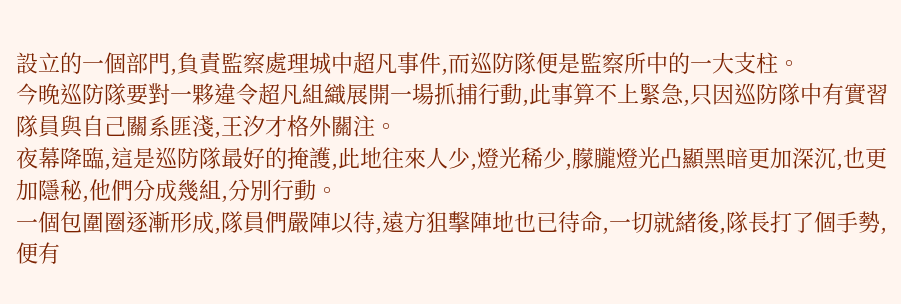設立的一個部門,負責監察處理城中超凡事件,而巡防隊便是監察所中的一大支柱。
今晚巡防隊要對一夥違令超凡組織展開一場抓捕行動,此事算不上緊急,只因巡防隊中有實習隊員與自己關系匪淺,王汐才格外關注。
夜幕降臨,這是巡防隊最好的掩護,此地往來人少,燈光稀少,朦朧燈光凸顯黑暗更加深沉,也更加隱秘,他們分成幾組,分別行動。
一個包圍圈逐漸形成,隊員們嚴陣以待,遠方狙擊陣地也已待命,一切就緒後,隊長打了個手勢,便有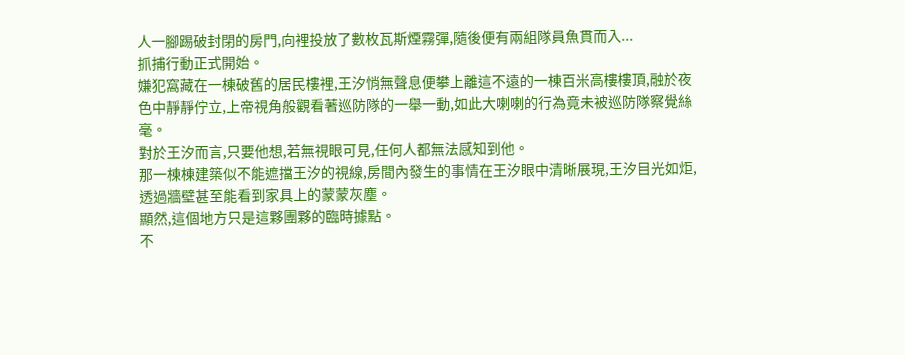人一腳踢破封閉的房門,向裡投放了數枚瓦斯煙霧彈,隨後便有兩組隊員魚貫而入...
抓捕行動正式開始。
嫌犯窩藏在一棟破舊的居民樓裡,王汐悄無聲息便攀上離這不遠的一棟百米高樓樓頂,融於夜色中靜靜佇立,上帝視角般觀看著巡防隊的一舉一動,如此大喇喇的行為竟未被巡防隊察覺絲毫。
對於王汐而言,只要他想,若無視眼可見,任何人都無法感知到他。
那一棟棟建築似不能遮擋王汐的視線,房間內發生的事情在王汐眼中清晰展現,王汐目光如炬,透過牆壁甚至能看到家具上的蒙蒙灰塵。
顯然,這個地方只是這夥團夥的臨時據點。
不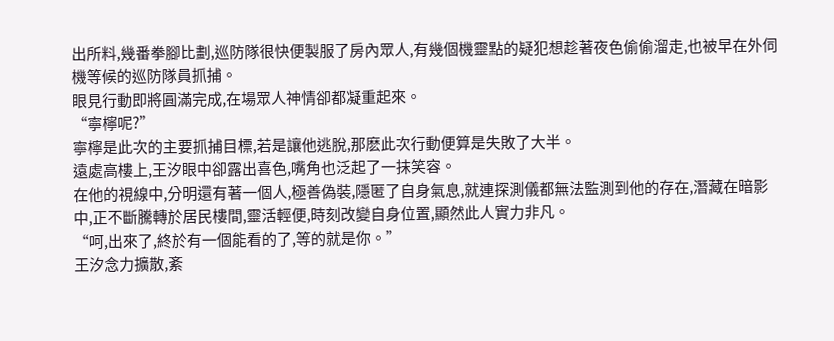出所料,幾番拳腳比劃,巡防隊很快便製服了房內眾人,有幾個機靈點的疑犯想趁著夜色偷偷溜走,也被早在外伺機等候的巡防隊員抓捕。
眼見行動即將圓滿完成,在場眾人神情卻都凝重起來。
“寧檸呢?”
寧檸是此次的主要抓捕目標,若是讓他逃脫,那麽此次行動便算是失敗了大半。
遠處高樓上,王汐眼中卻露出喜色,嘴角也泛起了一抹笑容。
在他的視線中,分明還有著一個人,極善偽裝,隱匿了自身氣息,就連探測儀都無法監測到他的存在,潛藏在暗影中,正不斷騰轉於居民樓間,靈活輕便,時刻改變自身位置,顯然此人實力非凡。
“呵,出來了,終於有一個能看的了,等的就是你。”
王汐念力擴散,紊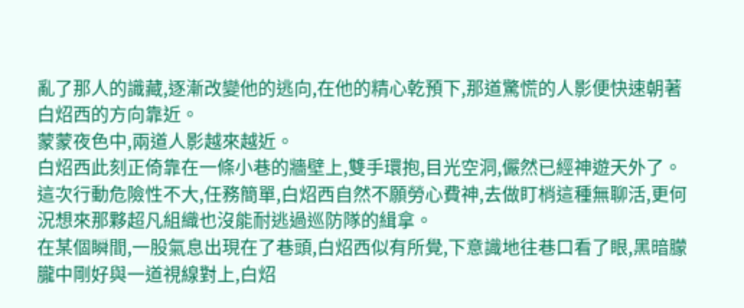亂了那人的識藏,逐漸改變他的逃向,在他的精心乾預下,那道驚慌的人影便快速朝著白炤西的方向靠近。
蒙蒙夜色中,兩道人影越來越近。
白炤西此刻正倚靠在一條小巷的牆壁上,雙手環抱,目光空洞,儼然已經神遊天外了。
這次行動危險性不大,任務簡單,白炤西自然不願勞心費神,去做盯梢這種無聊活,更何況想來那夥超凡組織也沒能耐逃過巡防隊的緝拿。
在某個瞬間,一股氣息出現在了巷頭,白炤西似有所覺,下意識地往巷口看了眼,黑暗朦朧中剛好與一道視線對上,白炤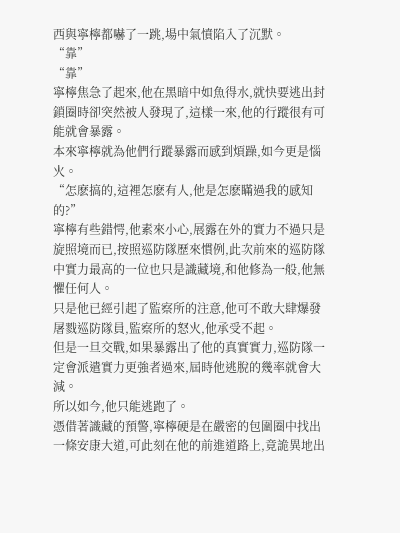西與寧檸都嚇了一跳,場中氣憤陷入了沉默。
“靠”
“靠”
寧檸焦急了起來,他在黑暗中如魚得水,就快要逃出封鎖圈時卻突然被人發現了,這樣一來,他的行蹤很有可能就會暴露。
本來寧檸就為他們行蹤暴露而感到煩躁,如今更是惱火。
“怎麽搞的,這裡怎麽有人,他是怎麽瞞過我的感知的?”
寧檸有些錯愕,他素來小心,展露在外的實力不過只是旋照境而已,按照巡防隊歷來慣例,此次前來的巡防隊中實力最高的一位也只是識藏境,和他修為一般,他無懼任何人。
只是他已經引起了監察所的注意,他可不敢大肆爆發屠戮巡防隊員,監察所的怒火,他承受不起。
但是一旦交戰,如果暴露出了他的真實實力,巡防隊一定會派遣實力更強者過來,屆時他逃脫的幾率就會大減。
所以如今,他只能逃跑了。
憑借著識藏的預警,寧檸硬是在嚴密的包圍圈中找出一條安康大道,可此刻在他的前進道路上,竟詭異地出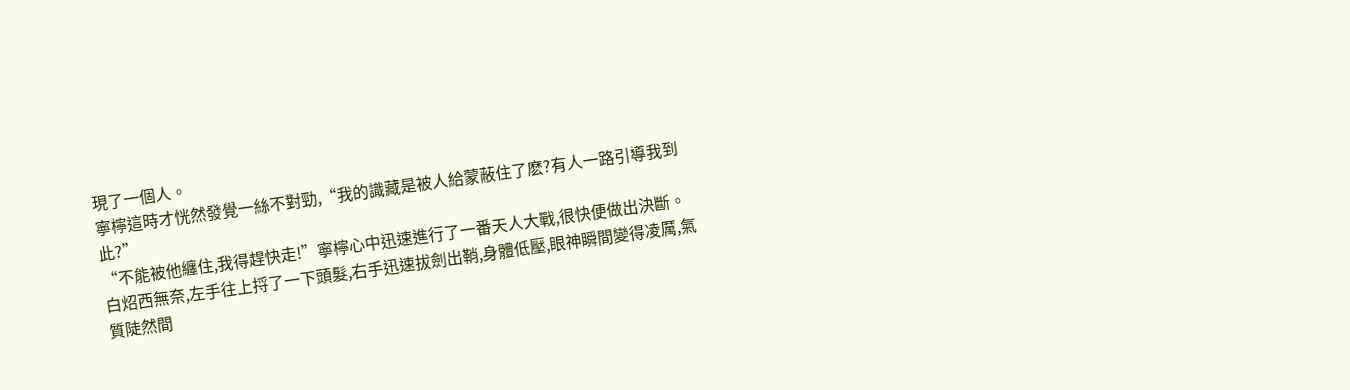現了一個人。
寧檸這時才恍然發覺一絲不對勁,“我的識藏是被人給蒙蔽住了麽?有人一路引導我到此?”
“不能被他纏住,我得趕快走!”寧檸心中迅速進行了一番天人大戰,很快便做出決斷。
白炤西無奈,左手往上捋了一下頭髮,右手迅速拔劍出鞘,身體低壓,眼神瞬間變得凌厲,氣質陡然間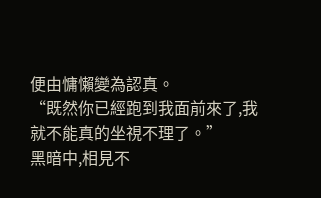便由慵懶變為認真。
“既然你已經跑到我面前來了,我就不能真的坐視不理了。”
黑暗中,相見不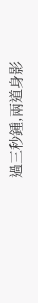過三秒鍾,兩道身影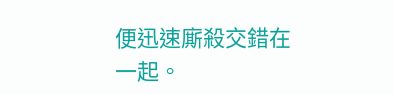便迅速廝殺交錯在一起。